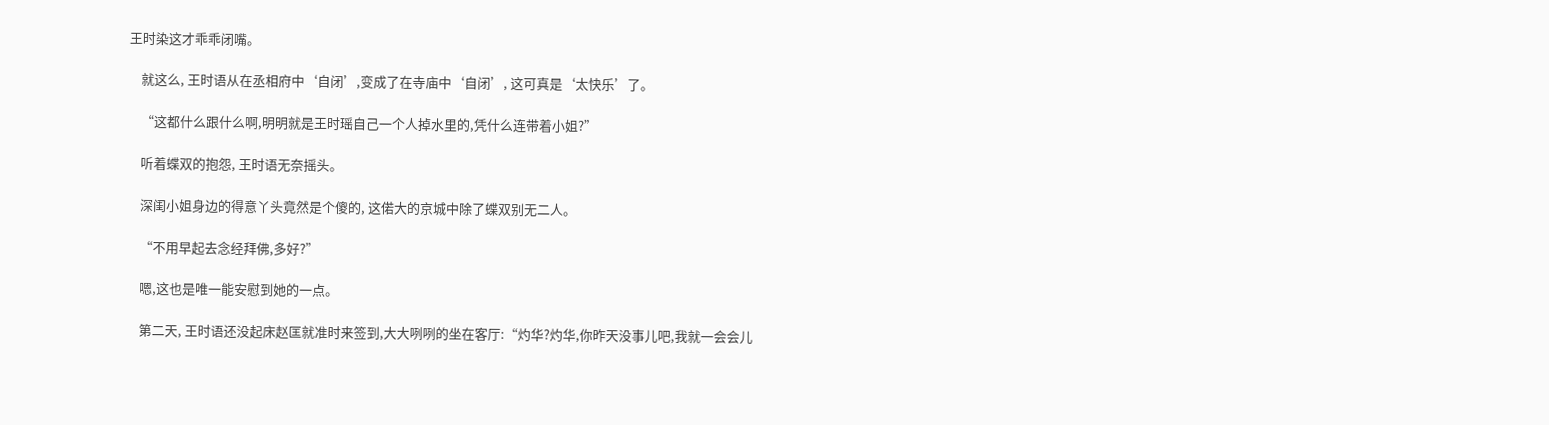王时染这才乖乖闭嘴。

    就这么, 王时语从在丞相府中‘自闭’,变成了在寺庙中‘自闭’, 这可真是‘太快乐’了。

    “这都什么跟什么啊,明明就是王时瑶自己一个人掉水里的,凭什么连带着小姐?”

    听着蝶双的抱怨, 王时语无奈摇头。

    深闺小姐身边的得意丫头竟然是个傻的, 这偌大的京城中除了蝶双别无二人。

    “不用早起去念经拜佛,多好?”

    嗯,这也是唯一能安慰到她的一点。

    第二天, 王时语还没起床赵匡就准时来签到,大大咧咧的坐在客厅:“灼华?灼华,你昨天没事儿吧,我就一会会儿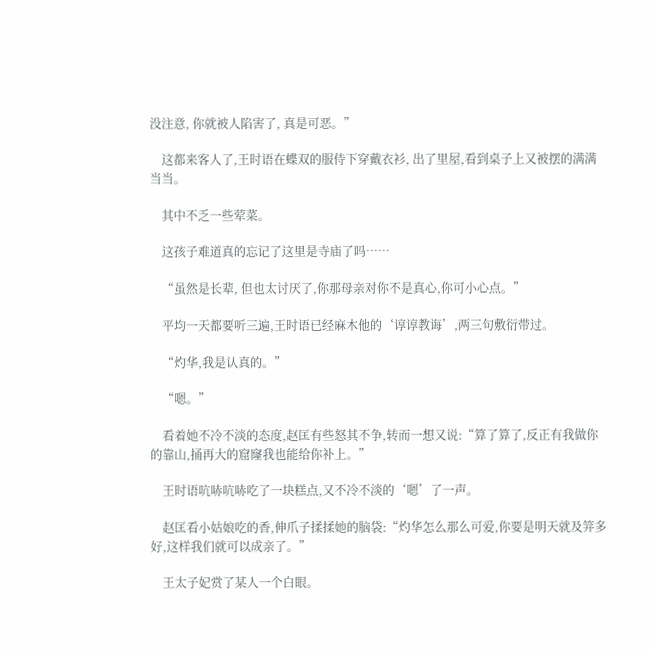没注意, 你就被人陷害了, 真是可恶。”

    这都来客人了,王时语在蝶双的服侍下穿戴衣衫, 出了里屋,看到桌子上又被摆的满满当当。

    其中不乏一些荤菜。

    这孩子难道真的忘记了这里是寺庙了吗……

    “虽然是长辈, 但也太讨厌了,你那母亲对你不是真心,你可小心点。”

    平均一天都要听三遍,王时语已经麻木他的‘谆谆教诲’,两三句敷衍带过。

    “灼华,我是认真的。”

    “嗯。”

    看着她不冷不淡的态度,赵匡有些怒其不争,转而一想又说:“算了算了,反正有我做你的靠山,捅再大的窟窿我也能给你补上。”

    王时语吭哧吭哧吃了一块糕点,又不冷不淡的‘嗯’了一声。

    赵匡看小姑娘吃的香,伸爪子揉揉她的脑袋:“灼华怎么那么可爱,你要是明天就及笄多好,这样我们就可以成亲了。”

    王太子妃赏了某人一个白眼。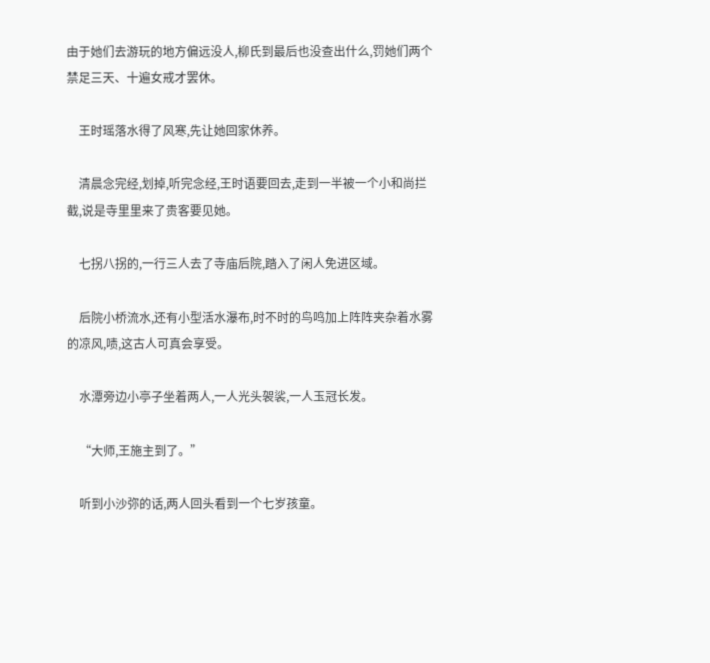由于她们去游玩的地方偏远没人,柳氏到最后也没查出什么,罚她们两个禁足三天、十遍女戒才罢休。

    王时瑶落水得了风寒,先让她回家休养。

    清晨念完经,划掉,听完念经,王时语要回去,走到一半被一个小和尚拦截,说是寺里里来了贵客要见她。

    七拐八拐的,一行三人去了寺庙后院,踏入了闲人免进区域。

    后院小桥流水,还有小型活水瀑布,时不时的鸟鸣加上阵阵夹杂着水雾的凉风,啧,这古人可真会享受。

    水潭旁边小亭子坐着两人,一人光头袈裟,一人玉冠长发。

    “大师,王施主到了。”

    听到小沙弥的话,两人回头看到一个七岁孩童。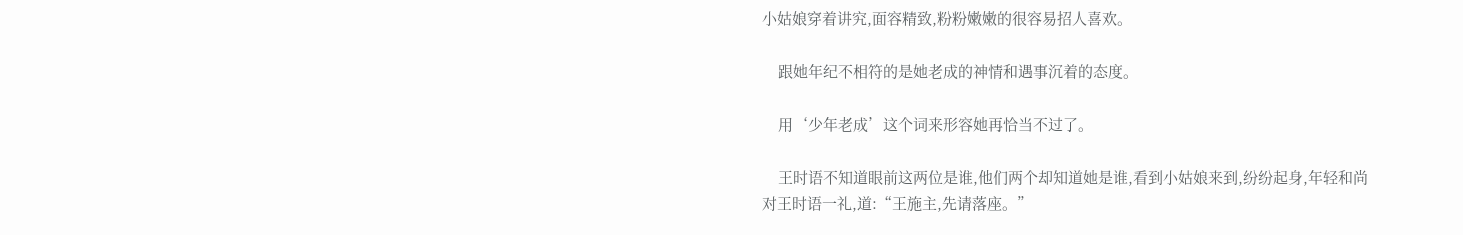小姑娘穿着讲究,面容精致,粉粉嫩嫩的很容易招人喜欢。

    跟她年纪不相符的是她老成的神情和遇事沉着的态度。

    用‘少年老成’这个词来形容她再恰当不过了。

    王时语不知道眼前这两位是谁,他们两个却知道她是谁,看到小姑娘来到,纷纷起身,年轻和尚对王时语一礼,道:“王施主,先请落座。”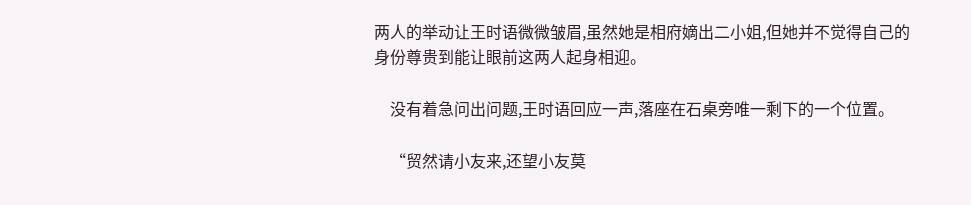两人的举动让王时语微微皱眉,虽然她是相府嫡出二小姐,但她并不觉得自己的身份尊贵到能让眼前这两人起身相迎。

    没有着急问出问题,王时语回应一声,落座在石桌旁唯一剩下的一个位置。

    “贸然请小友来,还望小友莫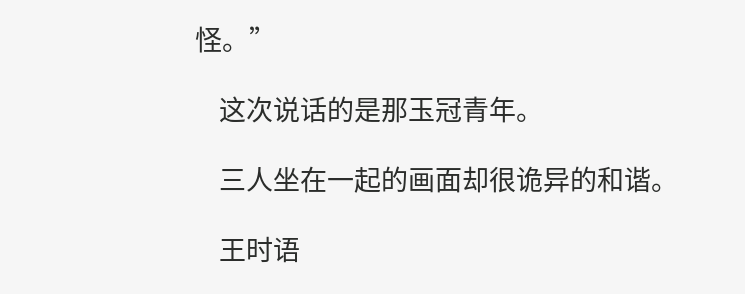怪。”

    这次说话的是那玉冠青年。

    三人坐在一起的画面却很诡异的和谐。

    王时语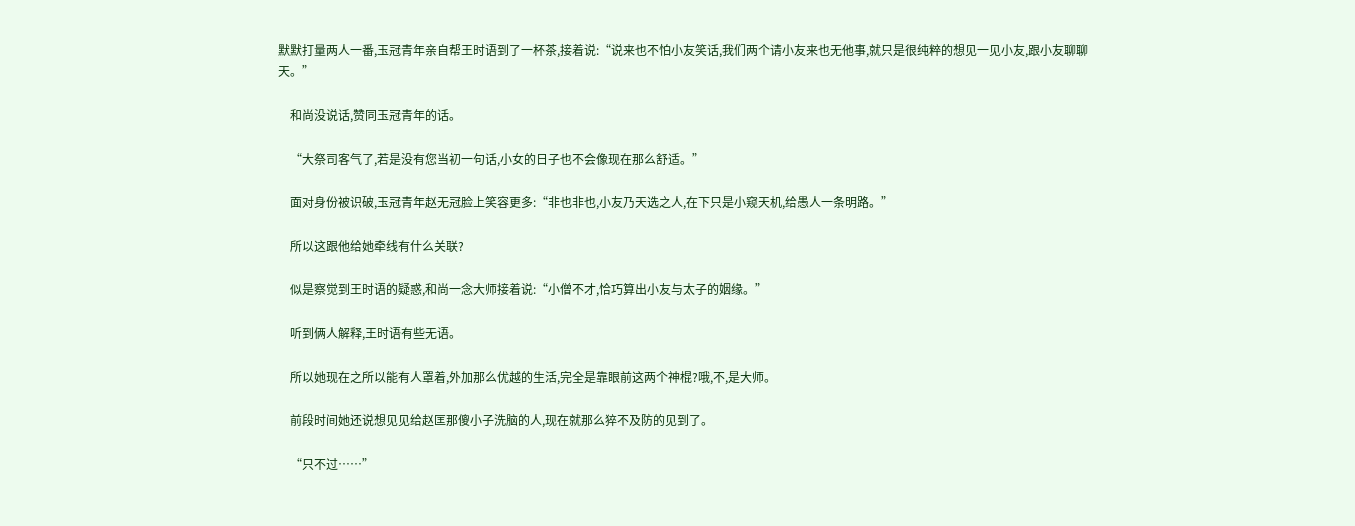默默打量两人一番,玉冠青年亲自帮王时语到了一杯茶,接着说:“说来也不怕小友笑话,我们两个请小友来也无他事,就只是很纯粹的想见一见小友,跟小友聊聊天。”

    和尚没说话,赞同玉冠青年的话。

    “大祭司客气了,若是没有您当初一句话,小女的日子也不会像现在那么舒适。”

    面对身份被识破,玉冠青年赵无冠脸上笑容更多:“非也非也,小友乃天选之人,在下只是小窥天机,给愚人一条明路。”

    所以这跟他给她牵线有什么关联?

    似是察觉到王时语的疑惑,和尚一念大师接着说:“小僧不才,恰巧算出小友与太子的姻缘。”

    听到俩人解释,王时语有些无语。

    所以她现在之所以能有人罩着,外加那么优越的生活,完全是靠眼前这两个神棍?哦,不,是大师。

    前段时间她还说想见见给赵匡那傻小子洗脑的人,现在就那么猝不及防的见到了。

    “只不过……”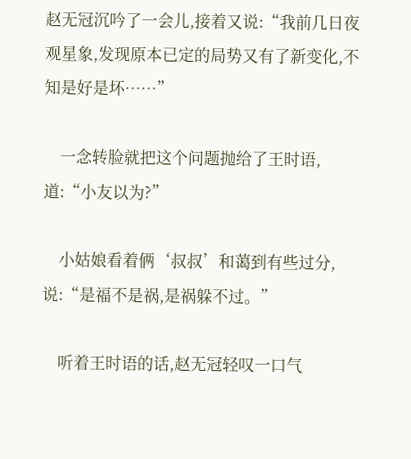赵无冠沉吟了一会儿,接着又说:“我前几日夜观星象,发现原本已定的局势又有了新变化,不知是好是坏……”

    一念转脸就把这个问题抛给了王时语,道:“小友以为?”

    小姑娘看着俩‘叔叔’和蔼到有些过分,说:“是福不是祸,是祸躲不过。”

    听着王时语的话,赵无冠轻叹一口气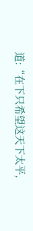道:“在下只希望这天下太平,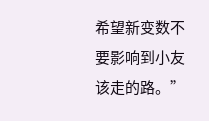希望新变数不要影响到小友该走的路。”